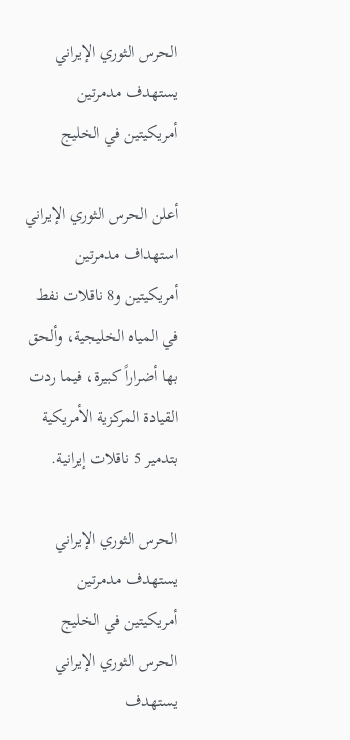الحرس الثوري الإيراني يستهدف مدمرتين أمريكيتين في الخليج

أعلن الحرس الثوري الإيراني استهداف مدمرتين أمريكيتين و8 ناقلات نفط في المياه الخليجية، وألحق بها أضراراً كبيرة، فيما ردت القيادة المركزية الأمريكية بتدمير 5 ناقلات إيرانية.

الحرس الثوري الإيراني يستهدف مدمرتين أمريكيتين في الخليج
الحرس الثوري الإيراني يستهدف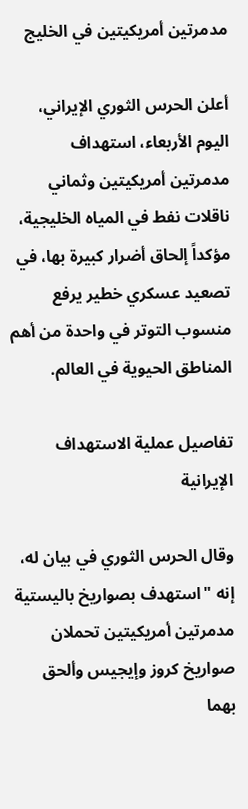مدمرتين أمريكيتين في الخليج

أعلن الحرس الثوري الإيراني، اليوم الأربعاء، استهداف مدمرتين أمريكيتين وثماني ناقلات نفط في المياه الخليجية، مؤكداً إلحاق أضرار كبيرة بها، في تصعيد عسكري خطير يرفع منسوب التوتر في واحدة من أهم المناطق الحيوية في العالم.

تفاصيل عملية الاستهداف الإيرانية

وقال الحرس الثوري في بيان له، إنه "استهدف بصواريخ باليستية مدمرتين أمريكيتين تحملان صواريخ كروز وإيجيس وألحق بهما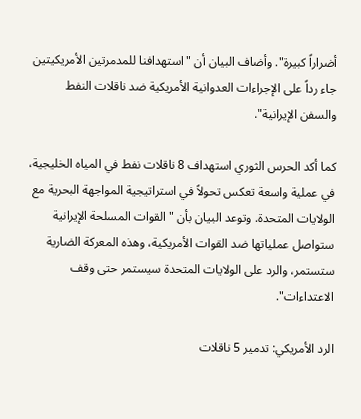أضراراً كبيرة". وأضاف البيان أن "استهدافنا للمدمرتين الأمريكيتين جاء رداً على الإجراءات العدوانية الأمريكية ضد ناقلات النفط والسفن الإيرانية".

كما أكد الحرس الثوري استهداف 8 ناقلات نفط في المياه الخليجية، في عملية واسعة تعكس تحولاً في استراتيجية المواجهة البحرية مع الولايات المتحدة. وتوعد البيان بأن "القوات المسلحة الإيرانية ستواصل عملياتها ضد القوات الأمريكية، وهذه المعركة الضارية ستستمر، والرد على الولايات المتحدة سيستمر حتى وقف الاعتداءات".

الرد الأمريكي: تدمير 5 ناقلات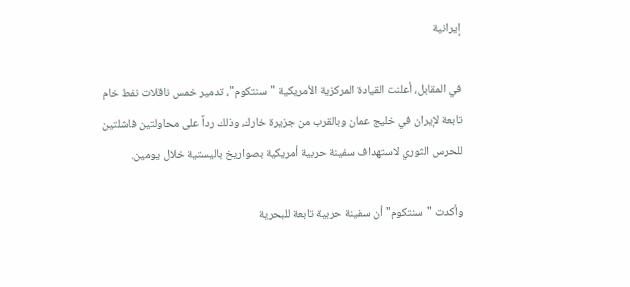إيرانية

في المقابل، أعلنت القيادة المركزية الأمريكية "سنتكوم"، تدمير خمس ناقلات نفط خام تابعة لإيران في خليج عمان وبالقرب من جزيرة خارك، وذلك رداً على محاولتين فاشلتين للحرس الثوري لاستهداف سفينة حربية أمريكية بصواريخ باليستية خلال يومين.

وأكدت "سنتكوم" أن سفينة حربية تابعة للبحرية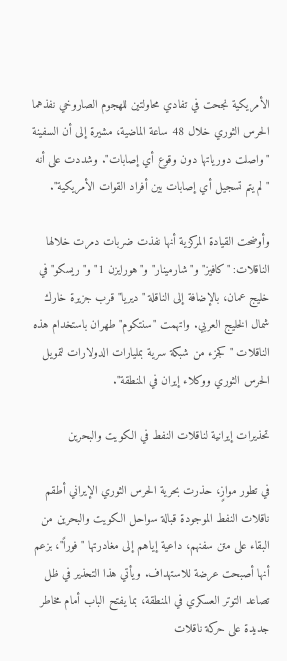الأمريكية نجحت في تفادي محاولتين للهجوم الصاروخي نفذهما الحرس الثوري خلال 48 ساعة الماضية، مشيرة إلى أن السفينة "واصلت دورياتها دون وقوع أي إصابات". وشددت على أنه "لم يتم تسجيل أي إصابات بين أفراد القوات الأمريكية".

وأوضحت القيادة المركزية أنها نفذت ضربات دمرت خلالها الناقلات: "كافيز" و"شارمينار" و"هورايزن 1" و"ريسكو" في خليج عمان، بالإضافة إلى الناقلة "ديريا" قرب جزيرة خارك شمال الخليج العربي. واتهمت "سنتكوم" طهران باستخدام هذه الناقلات "كجزء من شبكة سرية بمليارات الدولارات لتمويل الحرس الثوري ووكلاء إيران في المنطقة".

تحذيرات إيرانية لناقلات النفط في الكويت والبحرين

في تطور موازٍ، حذرت بحرية الحرس الثوري الإيراني أطقم ناقلات النفط الموجودة قبالة سواحل الكويت والبحرين من البقاء على متن سفنهم، داعية إياهم إلى مغادرتها "فوراً"، بزعم أنها أصبحت عرضة للاستهداف. ويأتي هذا التحذير في ظل تصاعد التوتر العسكري في المنطقة، بما يفتح الباب أمام مخاطر جديدة على حركة ناقلات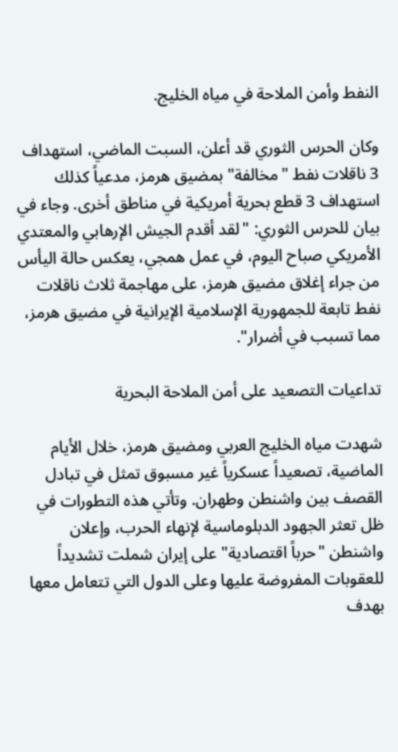النفط وأمن الملاحة في مياه الخليج.

وكان الحرس الثوري قد أعلن، السبت الماضي، استهداف 3 ناقلات نفط "مخالفة" بمضيق هرمز، مدعياً كذلك استهداف 3 قطع بحرية أمريكية في مناطق أخرى. وجاء في بيان للحرس الثوري: "لقد أقدم الجيش الإرهابي والمعتدي الأمريكي صباح اليوم، في عمل همجي، يعكس حالة اليأس من جراء إغلاق مضيق هرمز، على مهاجمة ثلاث ناقلات نفط تابعة للجمهورية الإسلامية الإيرانية في مضيق هرمز، مما تسبب في أضرار".

تداعيات التصعيد على أمن الملاحة البحرية

شهدت مياه الخليج العربي ومضيق هرمز، خلال الأيام الماضية، تصعيداً عسكرياً غير مسبوق تمثل في تبادل القصف بين واشنطن وطهران. وتأتي هذه التطورات في ظل تعثر الجهود الدبلوماسية لإنهاء الحرب، وإعلان واشنطن "حرباً اقتصادية" على إيران شملت تشديداً للعقوبات المفروضة عليها وعلى الدول التي تتعامل معها بهدف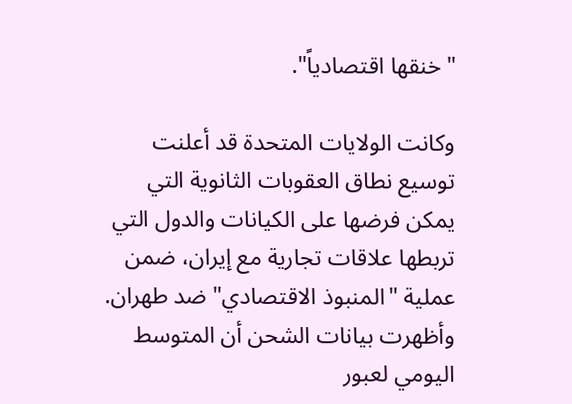"خنقها اقتصادياً".

وكانت الولايات المتحدة قد أعلنت توسيع نطاق العقوبات الثانوية التي يمكن فرضها على الكيانات والدول التي تربطها علاقات تجارية مع إيران، ضمن عملية "المنبوذ الاقتصادي" ضد طهران. وأظهرت بيانات الشحن أن المتوسط اليومي لعبور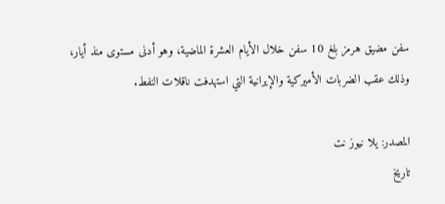سفن مضيق هرمز بلغ 10 سفن خلال الأيام العشرة الماضية، وهو أدنى مستوى منذ أيار، وذلك عقب الضربات الأميركية والإيرانية التي استهدفت ناقلات النفط.

المصدر: يلا نيوز نت
تاريخ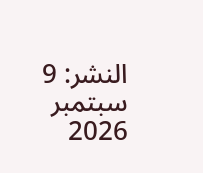النشر: 9 سبتمبر 2026